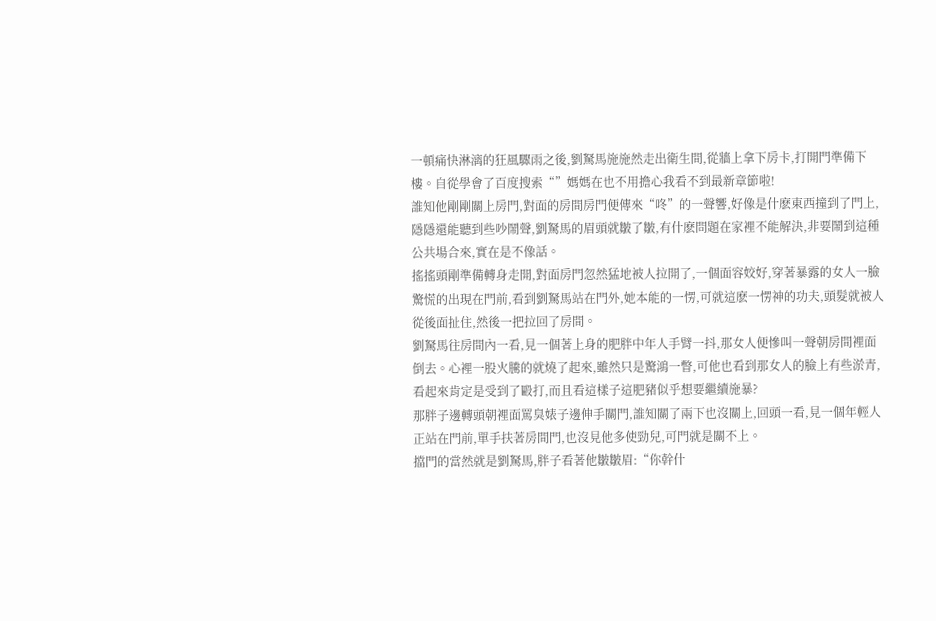一頓痛快淋漓的狂風驟雨之後,劉駑馬施施然走出衛生間,從牆上拿下房卡,打開門準備下樓。自從學會了百度搜索“”媽媽在也不用擔心我看不到最新章節啦!
誰知他剛剛關上房門,對面的房間房門便傳來“咚”的一聲響,好像是什麽東西撞到了門上,隱隱還能聽到些吵鬧聲,劉駑馬的眉頭就皺了皺,有什麽問題在家裡不能解決,非要鬧到這種公共場合來,實在是不像話。
搖搖頭剛準備轉身走開,對面房門忽然猛地被人拉開了,一個面容姣好,穿著暴露的女人一臉驚慌的出現在門前,看到劉駑馬站在門外,她本能的一愣,可就這麽一愣神的功夫,頭髮就被人從後面扯住,然後一把拉回了房間。
劉駑馬往房間內一看,見一個著上身的肥胖中年人手臂一抖,那女人便慘叫一聲朝房間裡面倒去。心裡一股火騰的就燒了起來,雖然只是驚鴻一瞥,可他也看到那女人的臉上有些淤青,看起來肯定是受到了毆打,而且看這樣子這肥豬似乎想要繼續施暴?
那胖子邊轉頭朝裡面罵臭婊子邊伸手關門,誰知關了兩下也沒關上,回頭一看,見一個年輕人正站在門前,單手扶著房間門,也沒見他多使勁兒,可門就是關不上。
擋門的當然就是劉駑馬,胖子看著他皺皺眉:“你幹什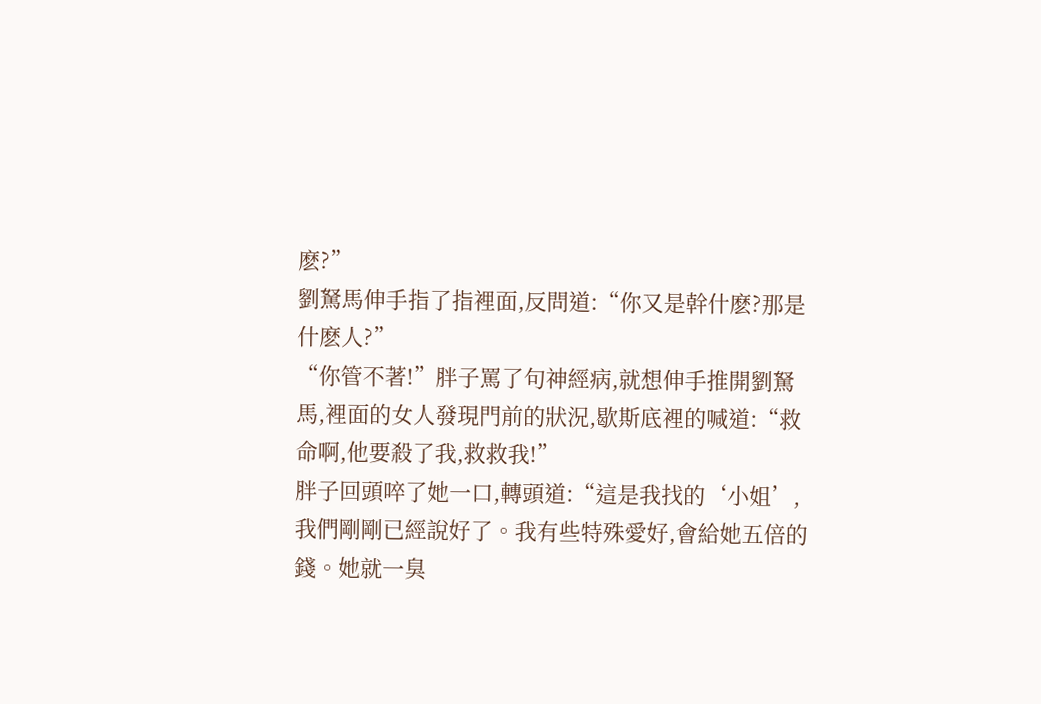麽?”
劉駑馬伸手指了指裡面,反問道:“你又是幹什麽?那是什麽人?”
“你管不著!”胖子罵了句神經病,就想伸手推開劉駑馬,裡面的女人發現門前的狀況,歇斯底裡的喊道:“救命啊,他要殺了我,救救我!”
胖子回頭啐了她一口,轉頭道:“這是我找的‘小姐’,我們剛剛已經說好了。我有些特殊愛好,會給她五倍的錢。她就一臭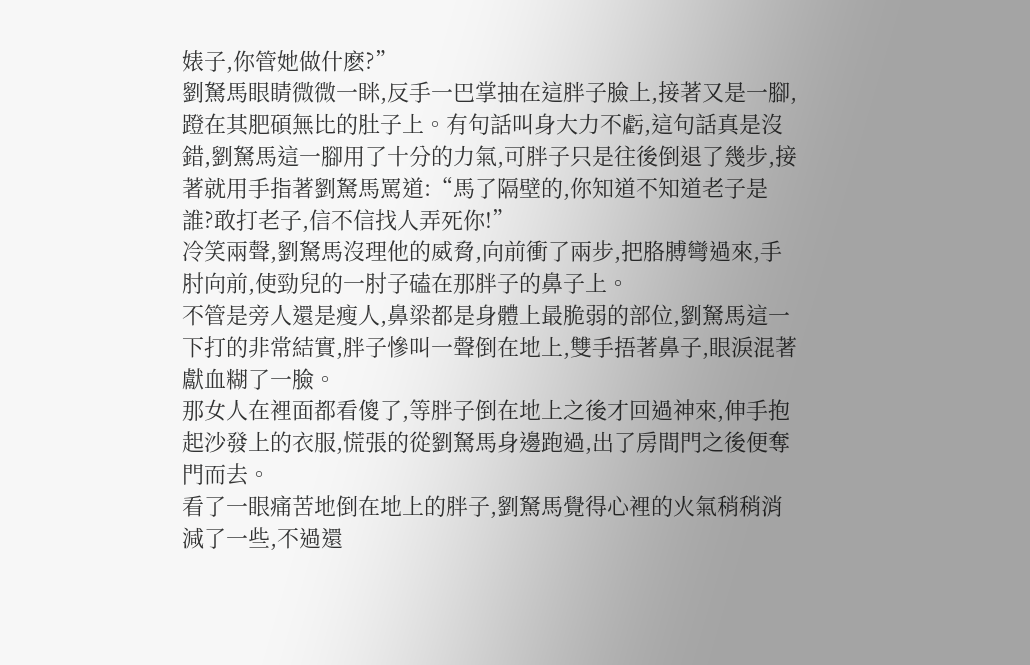婊子,你管她做什麽?”
劉駑馬眼睛微微一眯,反手一巴掌抽在這胖子臉上,接著又是一腳,蹬在其肥碩無比的肚子上。有句話叫身大力不虧,這句話真是沒錯,劉駑馬這一腳用了十分的力氣,可胖子只是往後倒退了幾步,接著就用手指著劉駑馬罵道:“馬了隔壁的,你知道不知道老子是誰?敢打老子,信不信找人弄死你!”
冷笑兩聲,劉駑馬沒理他的威脅,向前衝了兩步,把胳膊彎過來,手肘向前,使勁兒的一肘子磕在那胖子的鼻子上。
不管是旁人還是瘦人,鼻梁都是身體上最脆弱的部位,劉駑馬這一下打的非常結實,胖子慘叫一聲倒在地上,雙手捂著鼻子,眼淚混著獻血糊了一臉。
那女人在裡面都看傻了,等胖子倒在地上之後才回過神來,伸手抱起沙發上的衣服,慌張的從劉駑馬身邊跑過,出了房間門之後便奪門而去。
看了一眼痛苦地倒在地上的胖子,劉駑馬覺得心裡的火氣稍稍消減了一些,不過還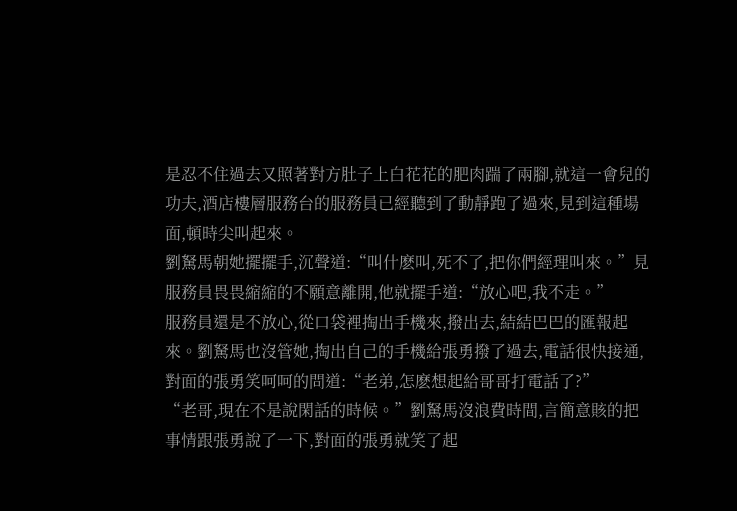是忍不住過去又照著對方肚子上白花花的肥肉踹了兩腳,就這一會兒的功夫,酒店樓層服務台的服務員已經聽到了動靜跑了過來,見到這種場面,頓時尖叫起來。
劉駑馬朝她擺擺手,沉聲道:“叫什麽叫,死不了,把你們經理叫來。”見服務員畏畏縮縮的不願意離開,他就擺手道:“放心吧,我不走。”
服務員還是不放心,從口袋裡掏出手機來,撥出去,結結巴巴的匯報起來。劉駑馬也沒管她,掏出自己的手機給張勇撥了過去,電話很快接通,對面的張勇笑呵呵的問道:“老弟,怎麽想起給哥哥打電話了?”
“老哥,現在不是說閑話的時候。”劉駑馬沒浪費時間,言簡意賅的把事情跟張勇說了一下,對面的張勇就笑了起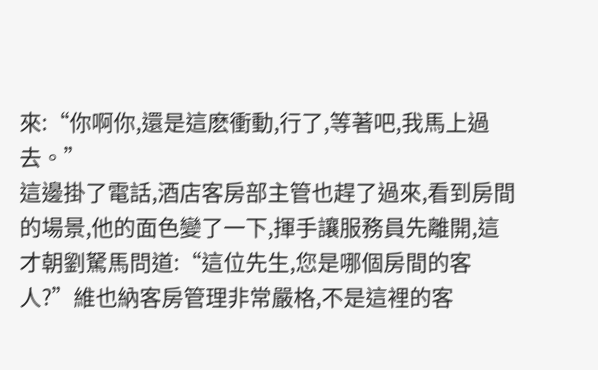來:“你啊你,還是這麽衝動,行了,等著吧,我馬上過去。”
這邊掛了電話,酒店客房部主管也趕了過來,看到房間的場景,他的面色變了一下,揮手讓服務員先離開,這才朝劉駑馬問道:“這位先生,您是哪個房間的客人?”維也納客房管理非常嚴格,不是這裡的客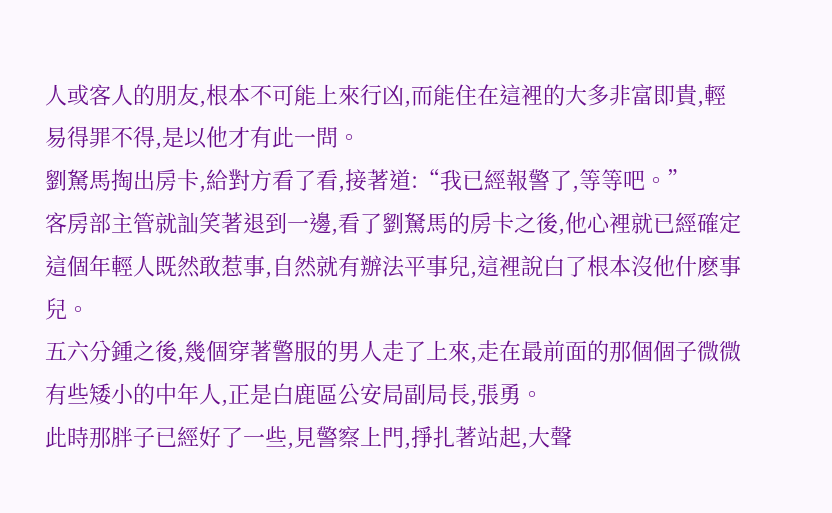人或客人的朋友,根本不可能上來行凶,而能住在這裡的大多非富即貴,輕易得罪不得,是以他才有此一問。
劉駑馬掏出房卡,給對方看了看,接著道:“我已經報警了,等等吧。”
客房部主管就訕笑著退到一邊,看了劉駑馬的房卡之後,他心裡就已經確定這個年輕人既然敢惹事,自然就有辦法平事兒,這裡說白了根本沒他什麽事兒。
五六分鍾之後,幾個穿著警服的男人走了上來,走在最前面的那個個子微微有些矮小的中年人,正是白鹿區公安局副局長,張勇。
此時那胖子已經好了一些,見警察上門,掙扎著站起,大聲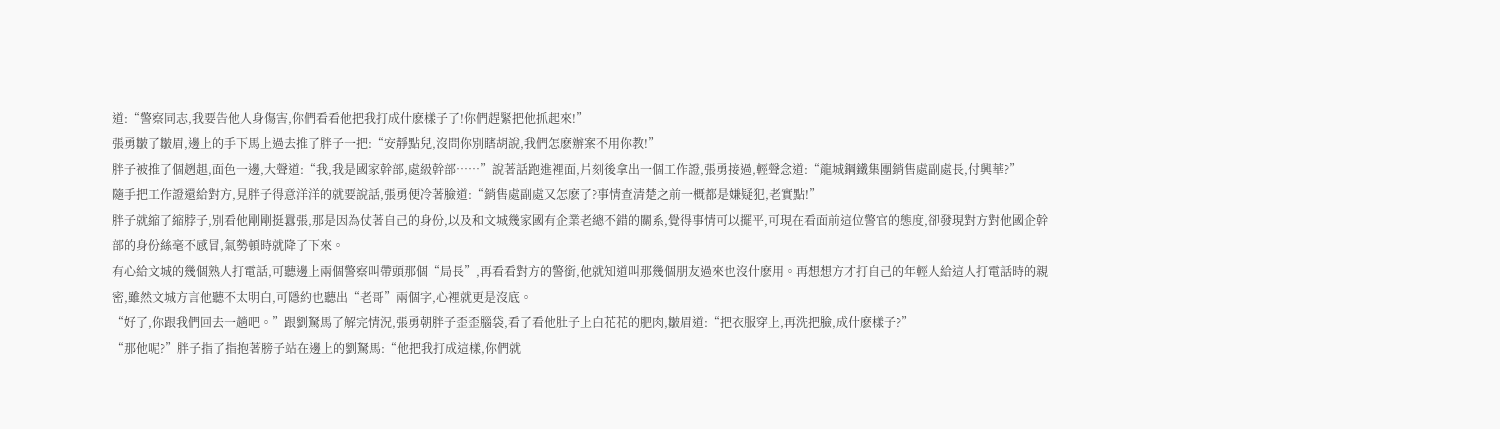道:“警察同志,我要告他人身傷害,你們看看他把我打成什麽樣子了!你們趕緊把他抓起來!”
張勇皺了皺眉,邊上的手下馬上過去推了胖子一把:“安靜點兒,沒問你別瞎胡說,我們怎麽辦案不用你教!”
胖子被推了個趔趄,面色一邊,大聲道:“我,我是國家幹部,處級幹部……”說著話跑進裡面,片刻後拿出一個工作證,張勇接過,輕聲念道:“龍城鋼鐵集團銷售處副處長,付興華?”
隨手把工作證還給對方,見胖子得意洋洋的就要說話,張勇便冷著臉道:“銷售處副處又怎麽了?事情查清楚之前一概都是嫌疑犯,老實點!”
胖子就縮了縮脖子,別看他剛剛挺囂張,那是因為仗著自己的身份,以及和文城幾家國有企業老總不錯的關系,覺得事情可以擺平,可現在看面前這位警官的態度,卻發現對方對他國企幹部的身份絲毫不感冒,氣勢頓時就降了下來。
有心給文城的幾個熟人打電話,可聽邊上兩個警察叫帶頭那個“局長”,再看看對方的警銜,他就知道叫那幾個朋友過來也沒什麽用。再想想方才打自己的年輕人給這人打電話時的親密,雖然文城方言他聽不太明白,可隱約也聽出“老哥”兩個字,心裡就更是沒底。
“好了,你跟我們回去一趟吧。”跟劉駑馬了解完情況,張勇朝胖子歪歪腦袋,看了看他肚子上白花花的肥肉,皺眉道:“把衣服穿上,再洗把臉,成什麽樣子?”
“那他呢?”胖子指了指抱著膀子站在邊上的劉駑馬:“他把我打成這樣,你們就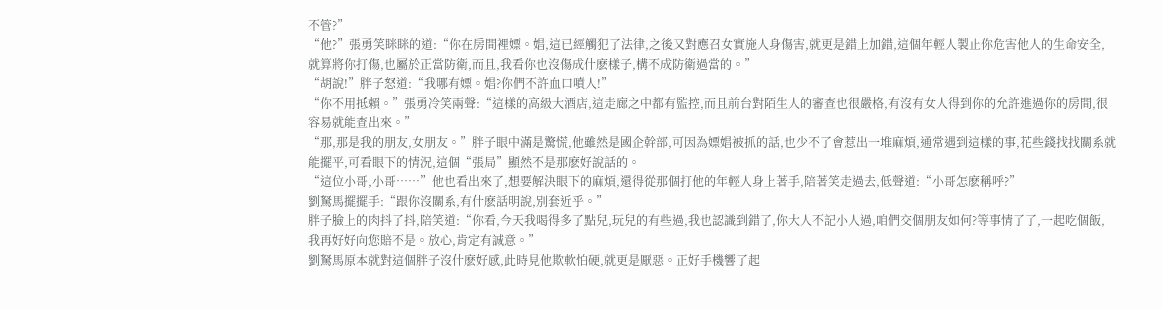不管?”
“他?”張勇笑眯眯的道:“你在房間裡嫖。娼,這已經觸犯了法律,之後又對應召女實施人身傷害,就更是錯上加錯,這個年輕人製止你危害他人的生命安全,就算將你打傷,也屬於正當防衛,而且,我看你也沒傷成什麽樣子,構不成防衛過當的。”
“胡說!”胖子怒道:“我哪有嫖。娼?你們不許血口噴人!”
“你不用抵賴。”張勇冷笑兩聲:“這樣的高級大酒店,這走廊之中都有監控,而且前台對陌生人的審查也很嚴格,有沒有女人得到你的允許進過你的房間,很容易就能查出來。”
“那,那是我的朋友,女朋友。”胖子眼中滿是驚慌,他雖然是國企幹部,可因為嫖娼被抓的話,也少不了會惹出一堆麻煩,通常遇到這樣的事,花些錢找找關系就能擺平,可看眼下的情況,這個“張局”顯然不是那麽好說話的。
“這位小哥,小哥……”他也看出來了,想要解決眼下的麻煩,還得從那個打他的年輕人身上著手,陪著笑走過去,低聲道:“小哥怎麽稱呼?”
劉駑馬擺擺手:“跟你沒關系,有什麽話明說,別套近乎。”
胖子臉上的肉抖了抖,陪笑道:“你看,今天我喝得多了點兒,玩兒的有些過,我也認識到錯了,你大人不記小人過,咱們交個朋友如何?等事情了了,一起吃個飯,我再好好向您賠不是。放心,肯定有誠意。”
劉駑馬原本就對這個胖子沒什麽好感,此時見他欺軟怕硬,就更是厭惡。正好手機響了起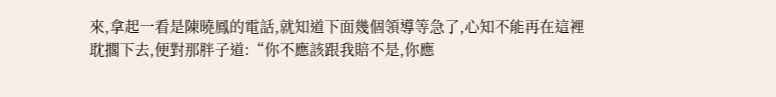來,拿起一看是陳曉鳳的電話,就知道下面幾個領導等急了,心知不能再在這裡耽擱下去,便對那胖子道:“你不應該跟我賠不是,你應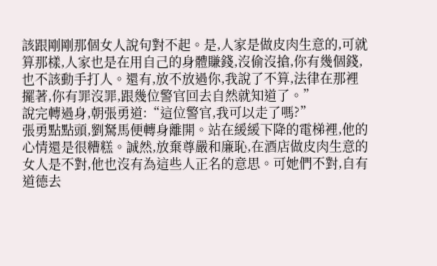該跟剛剛那個女人說句對不起。是,人家是做皮肉生意的,可就算那樣,人家也是在用自己的身體賺錢,沒偷沒搶,你有幾個錢,也不該動手打人。還有,放不放過你,我說了不算,法律在那裡擺著,你有罪沒罪,跟幾位警官回去自然就知道了。”
說完轉過身,朝張勇道:“這位警官,我可以走了嗎?”
張勇點點頭,劉駑馬便轉身離開。站在緩緩下降的電梯裡,他的心情還是很糟糕。誠然,放棄尊嚴和廉恥,在酒店做皮肉生意的女人是不對,他也沒有為這些人正名的意思。可她們不對,自有道德去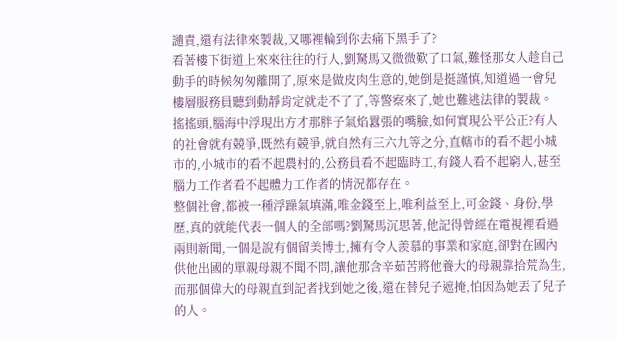譴責,還有法律來製裁,又哪裡輪到你去痛下黑手了?
看著樓下街道上來來往往的行人,劉駑馬又微微歎了口氣,難怪那女人趁自己動手的時候匆匆離開了,原來是做皮肉生意的,她倒是挺謹慎,知道過一會兒樓層服務員聽到動靜肯定就走不了了,等警察來了,她也難逃法律的製裁。
搖搖頭,腦海中浮現出方才那胖子氣焰囂張的嘴臉,如何實現公平公正?有人的社會就有競爭,既然有競爭,就自然有三六九等之分,直轄市的看不起小城市的,小城市的看不起農村的,公務員看不起臨時工,有錢人看不起窮人,甚至腦力工作者看不起體力工作者的情況都存在。
整個社會,都被一種浮躁氣填滿,唯金錢至上,唯利益至上,可金錢、身份,學歷,真的就能代表一個人的全部嗎?劉駑馬沉思著,他記得曾經在電視裡看過兩則新聞,一個是說有個留美博士,擁有令人羨慕的事業和家庭,卻對在國內供他出國的單親母親不聞不問,讓他那含辛茹苦將他養大的母親靠拾荒為生,而那個偉大的母親直到記者找到她之後,還在替兒子遮掩,怕因為她丟了兒子的人。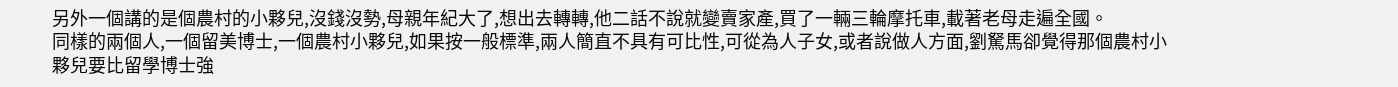另外一個講的是個農村的小夥兒,沒錢沒勢,母親年紀大了,想出去轉轉,他二話不說就變賣家產,買了一輛三輪摩托車,載著老母走遍全國。
同樣的兩個人,一個留美博士,一個農村小夥兒,如果按一般標準,兩人簡直不具有可比性,可從為人子女,或者說做人方面,劉駑馬卻覺得那個農村小夥兒要比留學博士強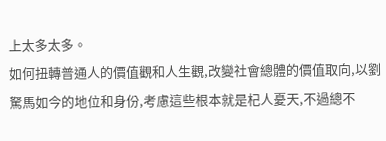上太多太多。
如何扭轉普通人的價值觀和人生觀,改變社會總體的價值取向,以劉駑馬如今的地位和身份,考慮這些根本就是杞人憂天,不過總不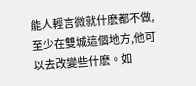能人輕言微就什麽都不做,至少在雙城這個地方,他可以去改變些什麽。如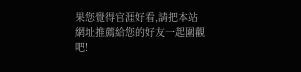果您覺得官涯好看,請把本站網址推薦給您的好友一起圍觀吧!